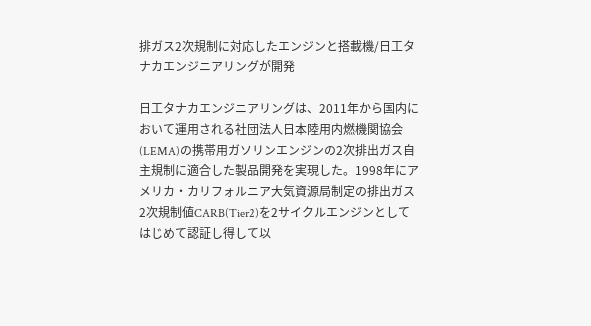排ガス2次規制に対応したエンジンと搭載機/日工タナカエンジニアリングが開発

日工タナカエンジニアリングは、2011年から国内において運用される社団法人日本陸用内燃機関協会(LEMA)の携帯用ガソリンエンジンの2次排出ガス自主規制に適合した製品開発を実現した。1998年にアメリカ・カリフォルニア大気資源局制定の排出ガス2次規制値CARB(Tier2)を2サイクルエンジンとしてはじめて認証し得して以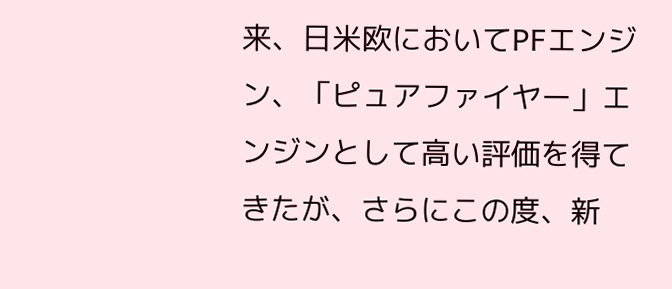来、日米欧においてPFエンジン、「ピュアファイヤー」エンジンとして高い評価を得てきたが、さらにこの度、新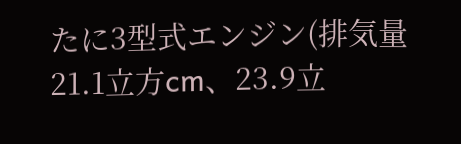たに3型式エンジン(排気量21.1立方cm、23.9立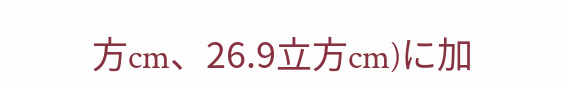方cm、26.9立方cm)に加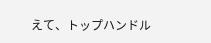えて、トップハンドル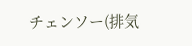チェンソー(排気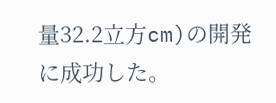量32.2立方cm)の開発に成功した。